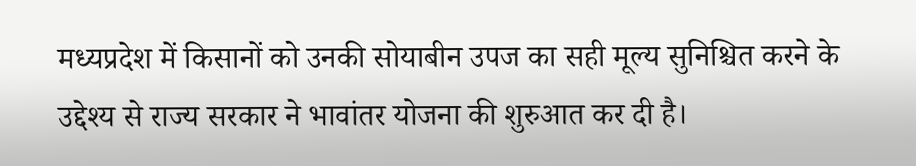मध्यप्रदेश में किसानों को उनकी सोयाबीन उपज का सही मूल्य सुनिश्चित करने के उद्देश्य से राज्य सरकार ने भावांतर योजना की शुरुआत कर दी है।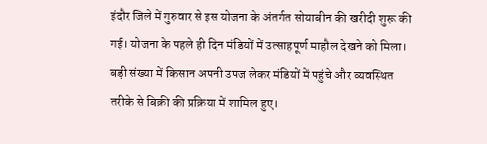इंदौर जिले में गुरुवार से इस योजना के अंतर्गत सोयाबीन की खरीदी शुरू की गई। योजना के पहले ही दिन मंडियों में उत्साहपूर्ण माहौल देखने को मिला। बड़ी संख्या में किसान अपनी उपज लेकर मंडियों में पहुंचे और व्यवस्थित तरीके से बिक्री की प्रक्रिया में शामिल हुए।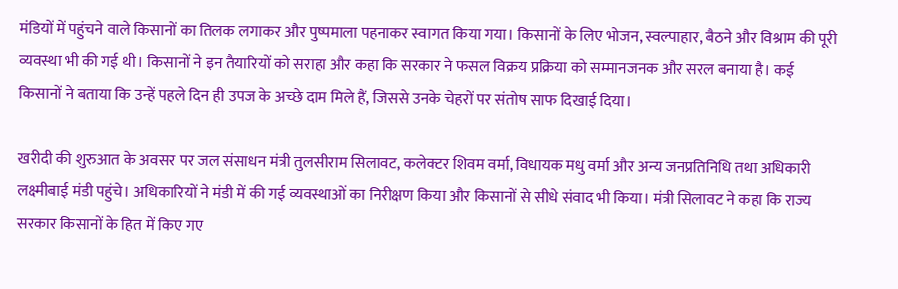मंडियों में पहुंचने वाले किसानों का तिलक लगाकर और पुष्पमाला पहनाकर स्वागत किया गया। किसानों के लिए भोजन, स्वल्पाहार, बैठने और विश्राम की पूरी व्यवस्था भी की गई थी। किसानों ने इन तैयारियों को सराहा और कहा कि सरकार ने फसल विक्रय प्रक्रिया को सम्मानजनक और सरल बनाया है। कई किसानों ने बताया कि उन्हें पहले दिन ही उपज के अच्छे दाम मिले हैं, जिससे उनके चेहरों पर संतोष साफ दिखाई दिया।

खरीदी की शुरुआत के अवसर पर जल संसाधन मंत्री तुलसीराम सिलावट, कलेक्टर शिवम वर्मा, विधायक मधु वर्मा और अन्य जनप्रतिनिधि तथा अधिकारी लक्ष्मीबाई मंडी पहुंचे। अधिकारियों ने मंडी में की गई व्यवस्थाओं का निरीक्षण किया और किसानों से सीधे संवाद भी किया। मंत्री सिलावट ने कहा कि राज्य सरकार किसानों के हित में किए गए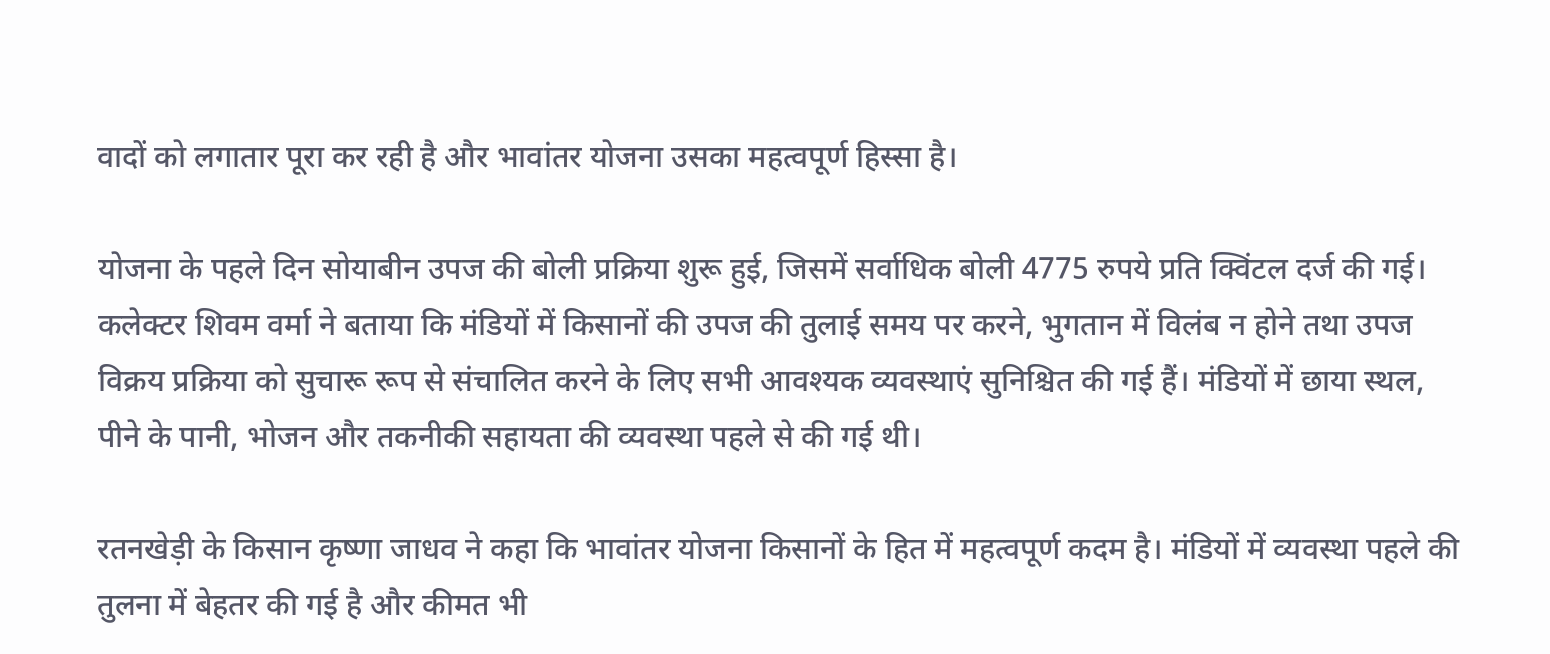वादों को लगातार पूरा कर रही है और भावांतर योजना उसका महत्वपूर्ण हिस्सा है।

योजना के पहले दिन सोयाबीन उपज की बोली प्रक्रिया शुरू हुई, जिसमें सर्वाधिक बोली 4775 रुपये प्रति क्विंटल दर्ज की गई। कलेक्टर शिवम वर्मा ने बताया कि मंडियों में किसानों की उपज की तुलाई समय पर करने, भुगतान में विलंब न होने तथा उपज विक्रय प्रक्रिया को सुचारू रूप से संचालित करने के लिए सभी आवश्यक व्यवस्थाएं सुनिश्चित की गई हैं। मंडियों में छाया स्थल, पीने के पानी, भोजन और तकनीकी सहायता की व्यवस्था पहले से की गई थी।

रतनखेड़ी के किसान कृष्णा जाधव ने कहा कि भावांतर योजना किसानों के हित में महत्वपूर्ण कदम है। मंडियों में व्यवस्था पहले की तुलना में बेहतर की गई है और कीमत भी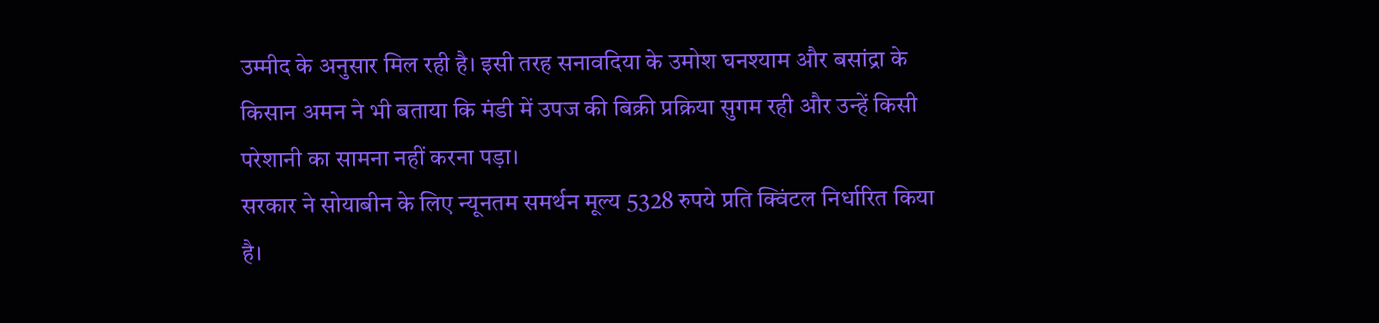उम्मीद के अनुसार मिल रही है। इसी तरह सनावदिया के उमोश घनश्याम और बसांद्रा के किसान अमन ने भी बताया कि मंडी में उपज की बिक्री प्रक्रिया सुगम रही और उन्हें किसी परेशानी का सामना नहीं करना पड़ा।
सरकार ने सोयाबीन के लिए न्यूनतम समर्थन मूल्य 5328 रुपये प्रति क्विंटल निर्धारित किया है।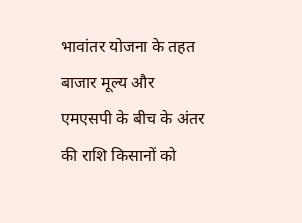भावांतर योजना के तहत बाजार मूल्य और एमएसपी के बीच के अंतर की राशि किसानों को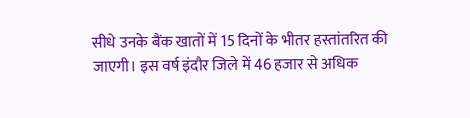सीधे उनके बैंक खातों में 15 दिनों के भीतर हस्तांतरित की जाएगी। इस वर्ष इंदौर जिले में 46 हजार से अधिक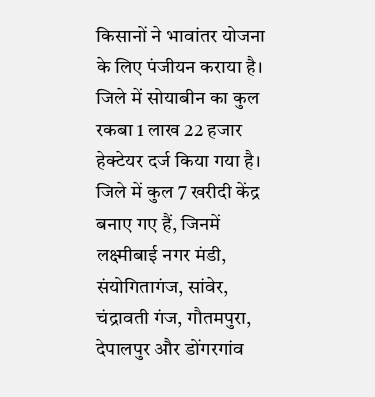किसानों ने भावांतर योजना के लिए पंजीयन कराया है। जिले में सोयाबीन का कुल रकबा 1 लाख 22 हजार हेक्टेयर दर्ज किया गया है। जिले में कुल 7 खरीदी केंद्र बनाए गए हैं, जिनमें लक्ष्मीबाई नगर मंडी, संयोगितागंज, सांवेर, चंद्रावती गंज, गौतमपुरा, देपालपुर और डोंगरगांव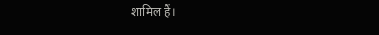शामिल हैं।